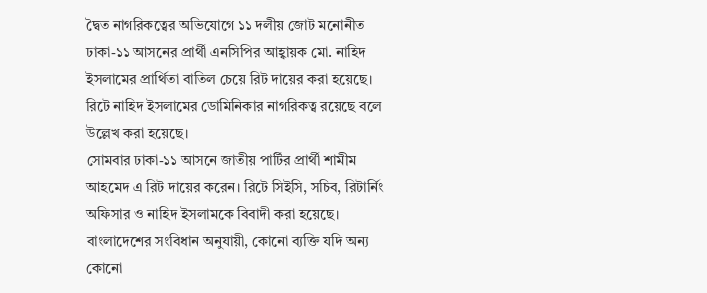দ্বৈত নাগরিকত্বের অভিযোগে ১১ দলীয় জোট মনোনীত ঢাকা-১১ আসনের প্রার্থী এনসিপির আহ্বায়ক মো. নাহিদ ইসলামের প্রার্থিতা বাতিল চেয়ে রিট দায়ের করা হয়েছে। রিটে নাহিদ ইসলামের ডোমিনিকার নাগরিকত্ব রয়েছে বলে উল্লেখ করা হয়েছে।
সোমবার ঢাকা-১১ আসনে জাতীয় পার্টির প্রার্থী শামীম আহমেদ এ রিট দায়ের করেন। রিটে সিইসি, সচিব, রিটার্নিং অফিসার ও নাহিদ ইসলামকে বিবাদী করা হয়েছে। বাংলাদেশের সংবিধান অনুযায়ী, কোনো ব্যক্তি যদি অন্য কোনো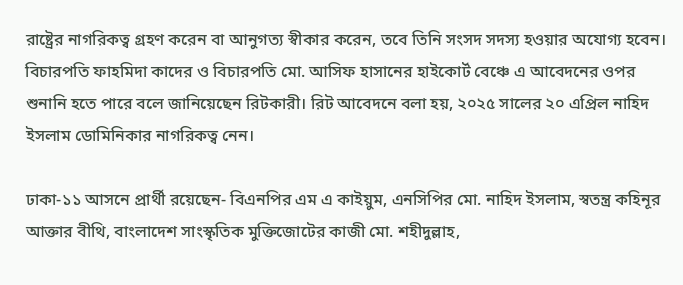রাষ্ট্রের নাগরিকত্ব গ্রহণ করেন বা আনুগত্য স্বীকার করেন, তবে তিনি সংসদ সদস্য হওয়ার অযোগ্য হবেন।
বিচারপতি ফাহমিদা কাদের ও বিচারপতি মো. আসিফ হাসানের হাইকোর্ট বেঞ্চে এ আবেদনের ওপর শুনানি হতে পারে বলে জানিয়েছেন রিটকারী। রিট আবেদনে বলা হয়, ২০২৫ সালের ২০ এপ্রিল নাহিদ ইসলাম ডোমিনিকার নাগরিকত্ব নেন।

ঢাকা-১১ আসনে প্রার্থী রয়েছেন- বিএনপির এম এ কাইয়ুম, এনসিপির মো. নাহিদ ইসলাম, স্বতন্ত্র কহিনূর আক্তার বীথি, বাংলাদেশ সাংস্কৃতিক মুক্তিজোটের কাজী মো. শহীদুল্লাহ,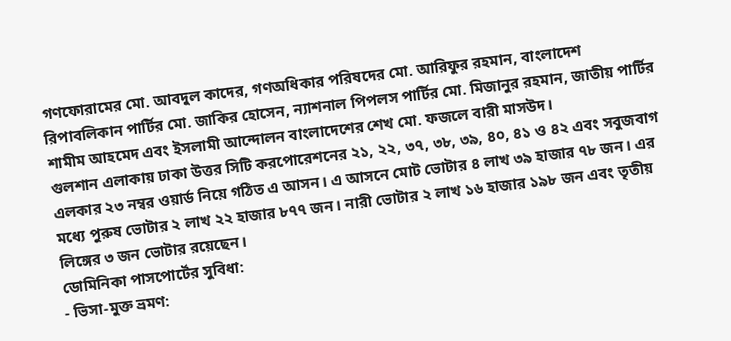গণফোরামের মো. আবদুল কাদের, গণঅধিকার পরিষদের মো. আরিফুর রহমান, বাংলাদেশ রিপাবলিকান পার্টির মো. জাকির হোসেন, ন্যাশনাল পিপলস পার্টির মো. মিজানুর রহমান, জাতীয় পার্টির শামীম আহমেদ এবং ইসলামী আন্দোলন বাংলাদেশের শেখ মো. ফজলে বারী মাসউদ।
গুলশান এলাকায় ঢাকা উত্তর সিটি করপোরেশনের ২১, ২২, ৩৭, ৩৮, ৩৯, ৪০, ৪১ ও ৪২ এবং সবুজবাগ এলকার ২৩ নম্বর ওয়ার্ড নিয়ে গঠিত এ আসন। এ আসনে মোট ভোটার ৪ লাখ ৩৯ হাজার ৭৮ জন। এর মধ্যে পুরুষ ভোটার ২ লাখ ২২ হাজার ৮৭৭ জন। নারী ভোটার ২ লাখ ১৬ হাজার ১৯৮ জন এবং তৃতীয় লিঙ্গের ৩ জন ভোটার রয়েছেন।
ডোমিনিকা পাসপোর্টের সুবিধা:
- ভিসা-মুক্ত ভ্রমণ: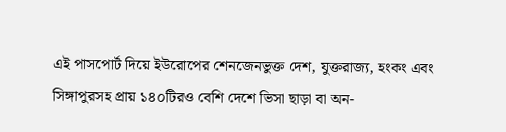এই পাসপোর্ট দিয়ে ইউরোপের শেনজেনভুক্ত দেশ, যুক্তরাজ্য, হংকং এবং সিঙ্গাপুরসহ প্রায় ১৪০টিরও বেশি দেশে ভিসা ছাড়া বা অন-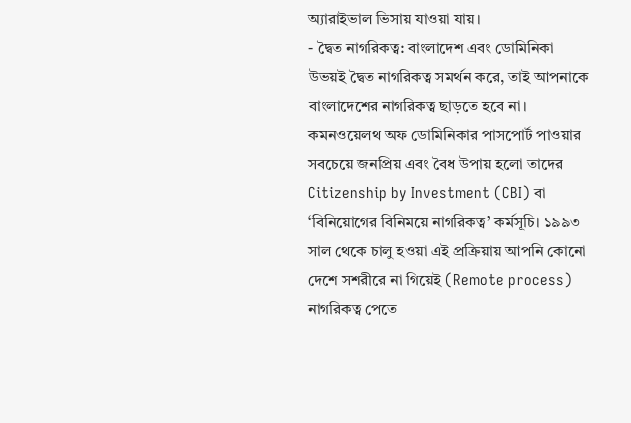অ্যারাইভাল ভিসায় যাওয়া যায়।
- দ্বৈত নাগরিকত্ব: বাংলাদেশ এবং ডোমিনিকা উভয়ই দ্বৈত নাগরিকত্ব সমর্থন করে, তাই আপনাকে বাংলাদেশের নাগরিকত্ব ছাড়তে হবে না।
কমনওয়েলথ অফ ডোমিনিকার পাসপোর্ট পাওয়ার সবচেয়ে জনপ্রিয় এবং বৈধ উপায় হলো তাদের Citizenship by Investment (CBI) বা ‘বিনিয়োগের বিনিময়ে নাগরিকত্ব’ কর্মসূচি। ১৯৯৩ সাল থেকে চালু হওয়া এই প্রক্রিয়ায় আপনি কোনো দেশে সশরীরে না গিয়েই (Remote process) নাগরিকত্ব পেতে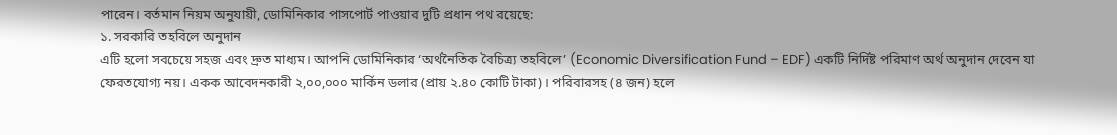পারেন। বর্তমান নিয়ম অনুযায়ী, ডোমিনিকার পাসপোর্ট পাওয়ার দুটি প্রধান পথ রয়েছে:
১. সরকারি তহবিলে অনুদান
এটি হলো সবচেয়ে সহজ এবং দ্রুত মাধ্যম। আপনি ডোমিনিকার ‘অর্থনৈতিক বৈচিত্র্য তহবিলে’ (Economic Diversification Fund – EDF) একটি নির্দিষ্ট পরিমাণ অর্থ অনুদান দেবেন যা ফেরতযোগ্য নয়। একক আবেদনকারী ২,০০,০০০ মার্কিন ডলার (প্রায় ২.৪০ কোটি টাকা)। পরিবারসহ (৪ জন) হলে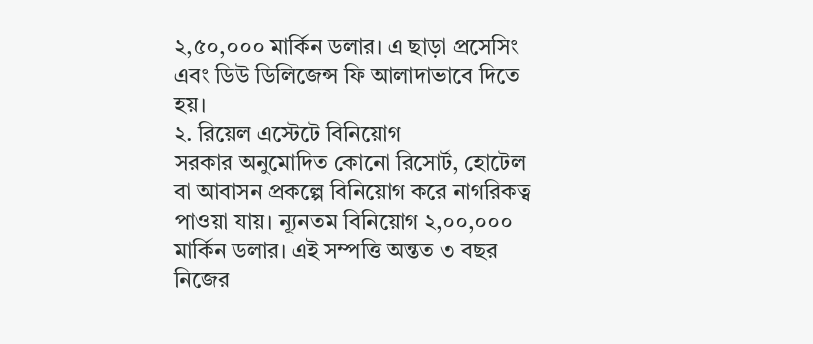২,৫০,০০০ মার্কিন ডলার। এ ছাড়া প্রসেসিং এবং ডিউ ডিলিজেন্স ফি আলাদাভাবে দিতে হয়।
২. রিয়েল এস্টেটে বিনিয়োগ
সরকার অনুমোদিত কোনো রিসোর্ট, হোটেল বা আবাসন প্রকল্পে বিনিয়োগ করে নাগরিকত্ব পাওয়া যায়। ন্যূনতম বিনিয়োগ ২,০০,০০০ মার্কিন ডলার। এই সম্পত্তি অন্তত ৩ বছর নিজের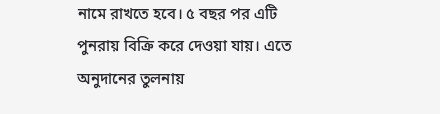নামে রাখতে হবে। ৫ বছর পর এটি পুনরায় বিক্রি করে দেওয়া যায়। এতে অনুদানের তুলনায়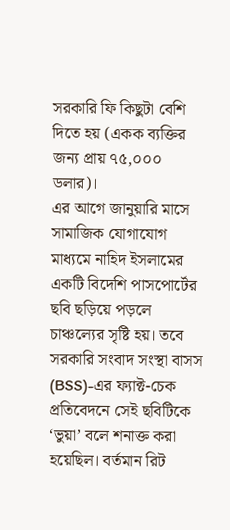সরকারি ফি কিছুটা বেশি দিতে হয় (একক ব্যক্তির জন্য প্রায় ৭৫,০০০ ডলার)।
এর আগে জানুয়ারি মাসে সামাজিক যোগাযোগ মাধ্যমে নাহিদ ইসলামের একটি বিদেশি পাসপোর্টের ছবি ছড়িয়ে পড়লে চাঞ্চল্যের সৃষ্টি হয়। তবে সরকারি সংবাদ সংস্থা বাসস (BSS)-এর ফ্যাক্ট-চেক প্রতিবেদনে সেই ছবিটিকে ‘ভুয়া’ বলে শনাক্ত করা হয়েছিল। বর্তমান রিট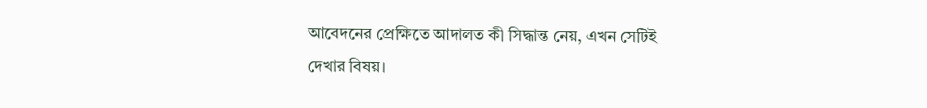আবেদনের প্রেক্ষিতে আদালত কী সিদ্ধান্ত নেয়, এখন সেটিই দেখার বিষয়।